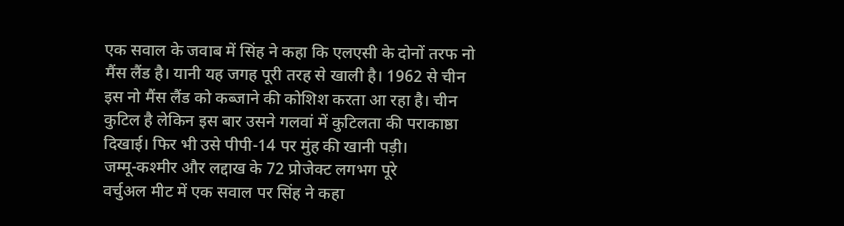एक सवाल के जवाब में सिंह ने कहा कि एलएसी के दोनों तरफ नो मैंस लैंड है। यानी यह जगह पूरी तरह से खाली है। 1962 से चीन इस नो मैंस लैंड को कब्जाने की कोशिश करता आ रहा है। चीन कुटिल है लेकिन इस बार उसने गलवां में कुटिलता की पराकाष्ठा दिखाई। फिर भी उसे पीपी-14 पर मुंह की खानी पड़ी।
जम्मू-कश्मीर और लद्दाख के 72 प्रोजेक्ट लगभग पूरे
वर्चुअल मीट में एक सवाल पर सिंह ने कहा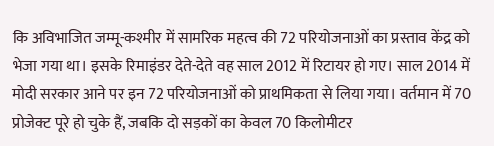कि अविभाजित जम्मू-कश्मीर में सामरिक महत्व की 72 परियोजनाओं का प्रस्ताव केंद्र को भेजा गया था। इसके रिमाइंडर देते-देते वह साल 2012 में रिटायर हो गए। साल 2014 में मोदी सरकार आने पर इन 72 परियोजनाओं को प्राथमिकता से लिया गया। वर्तमान में 70 प्रोजेक्ट पूरे हो चुके हैं, जबकि दो सड़कों का केवल 70 किलोमीटर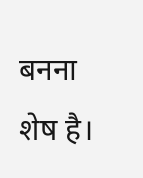बनना शेष है।